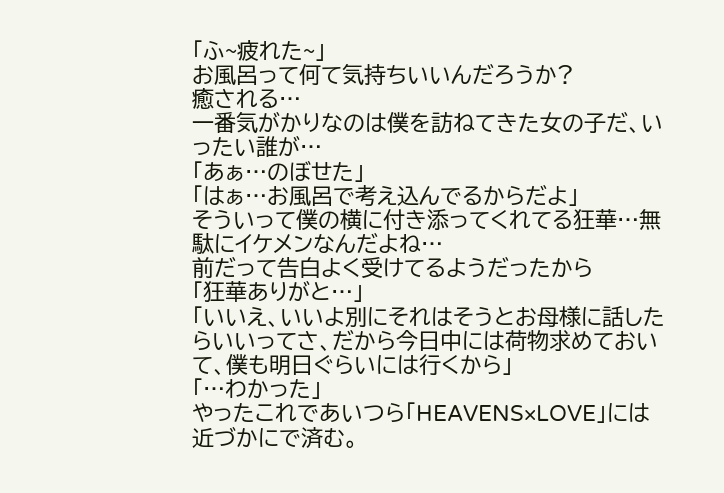「ふ~疲れた~」
お風呂って何て気持ちいいんだろうか?
癒される…
一番気がかりなのは僕を訪ねてきた女の子だ、いったい誰が…
「あぁ…のぼせた」
「はぁ…お風呂で考え込んでるからだよ」
そういって僕の横に付き添ってくれてる狂華…無駄にイケメンなんだよね…
前だって告白よく受けてるようだったから
「狂華ありがと…」
「いいえ、いいよ別にそれはそうとお母様に話したらいいってさ、だから今日中には荷物求めておいて、僕も明日ぐらいには行くから」
「…わかった」
やったこれであいつら「HEAVENS×LOVE」には近づかにで済む。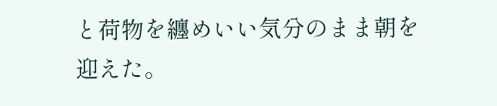と荷物を纏めいい気分のまま朝を迎えた。